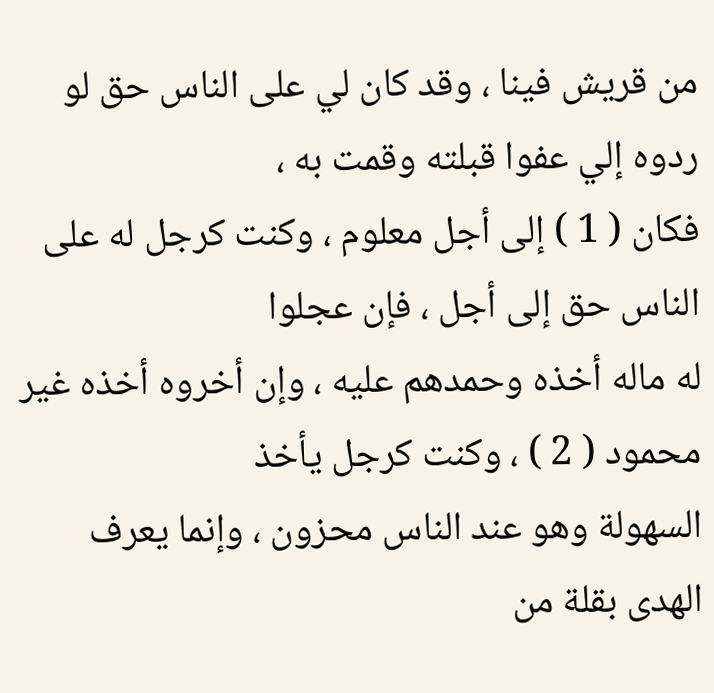من قريش فينا ، وقد كان لي على الناس حق لو ردوه إلي عفوا قبلته وقمت به ،
فكان ( 1 ) إلى أجل معلوم ، وكنت كرجل له على الناس حق إلى أجل ، فإن عجلوا
له ماله أخذه وحمدهم عليه ، وإن أخروه أخذه غير محمود ( 2 ) ، وكنت كرجل يأخذ
السهولة وهو عند الناس محزون ، وإنما يعرف الهدى بقلة من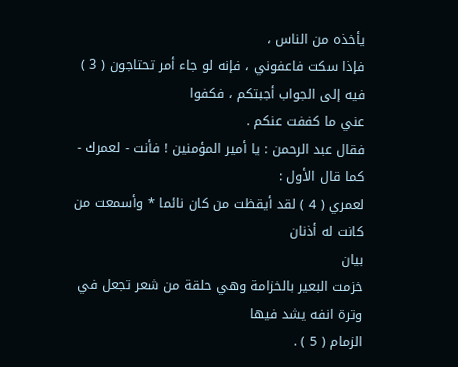يأخذه من الناس ،
فإذا سكت فاعفوني ، فإنه لو جاء أمر تحتاجون ( 3 ) فيه إلى الجواب أجبتكم ، فكفوا
عني ما كففت عنكم .
فقال عبد الرحمن : يا أمير المؤمنين ! فأنت - لعمرك - كما قال الأول :
لعمري ( 4 ) لقد أيقظت من كان نائما * وأسمعت من كانت له أذنان
بيان
خزمت البعير بالخزامة وهي حلقة من شعر تجعل في وترة انفه يشد فيها
الزمام ( 5 ) .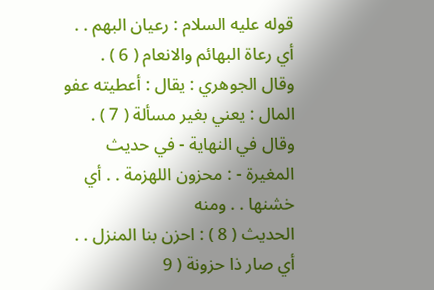قوله عليه السلام : رعيان البهم . . أي رعاة البهائم والانعام ( 6 ) .
وقال الجوهري : يقال : أعطيته عفو المال : يعني بغير مسألة ( 7 ) .
وقال في النهاية - في حديث المغيرة - : محزون اللهزمة . . أي خشنها . . ومنه
الحديث ( 8 ) : احزن بنا المنزل . . أي صار ذا حزونة ( 9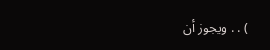) . . ويجوز أن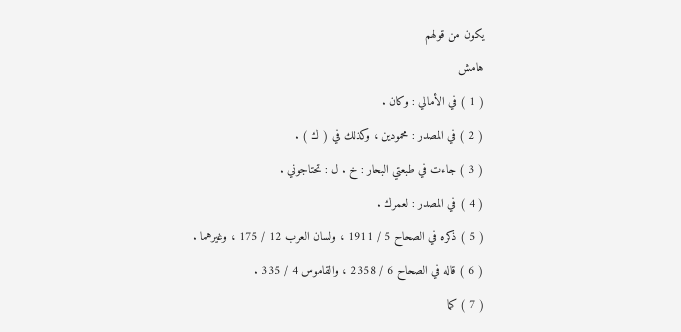يكون من قولهم
هامش
( 1 ) في الأمالي : وكان .
( 2 ) في المصدر : محمودين ، وكذلك في ( ك ) .
( 3 ) جاءت في طبعتي البحار : خ . ل : تحتاجوني .
( 4 ) في المصدر : لعمرك .
( 5 ) ذكره في الصحاح 5 / 1911 ، ولسان العرب 12 / 175 ، وغيرهما .
( 6 ) قاله في الصحاح 6 / 2358 ، والقاموس 4 / 335 .
( 7 ) كما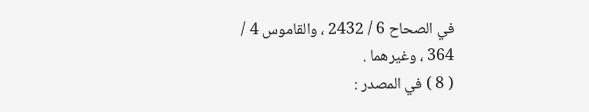في الصحاح 6 / 2432 ، والقاموس 4 / 364 ، وغيرهما .
( 8 ) في المصدر :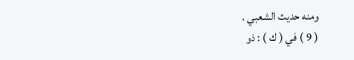ومنه حديث الشعبي .
( 9 ) في ( ك ) : ذو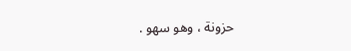حزونة ، وهو سهو .